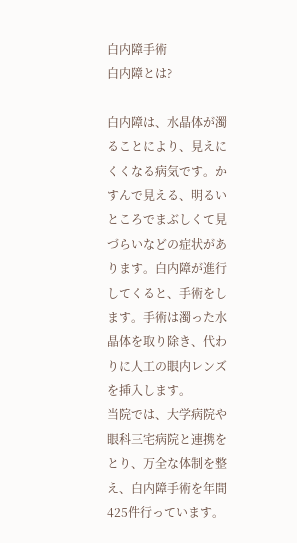白内障手術
白内障とは?

白内障は、水晶体が濁ることにより、見えにくくなる病気です。かすんで見える、明るいところでまぶしくて見づらいなどの症状があります。白内障が進行してくると、手術をします。手術は濁った水晶体を取り除き、代わりに人工の眼内レンズを挿入します。
当院では、大学病院や眼科三宅病院と連携をとり、万全な体制を整え、白内障手術を年間425件行っています。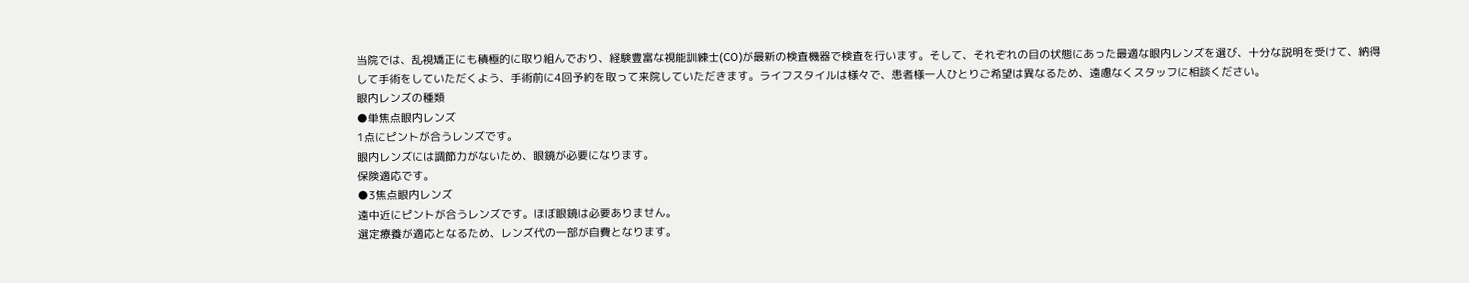当院では、乱視矯正にも積極的に取り組んでおり、経験豊富な視能訓練士(CO)が最新の検査機器で検査を行います。そして、それぞれの目の状態にあった最適な眼内レンズを選び、十分な説明を受けて、納得して手術をしていただくよう、手術前に4回予約を取って来院していただきます。ライフスタイルは様々で、患者様一人ひとりご希望は異なるため、遠慮なくスタッフに相談ください。
眼内レンズの種類
●単焦点眼内レンズ
1点にピントが合うレンズです。
眼内レンズには調節力がないため、眼鏡が必要になります。
保険適応です。
●3焦点眼内レンズ
遠中近にピントが合うレンズです。ほぼ眼鏡は必要ありません。
選定療養が適応となるため、レンズ代の一部が自費となります。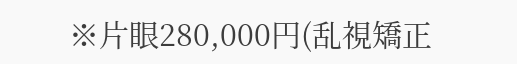※片眼280,000円(乱視矯正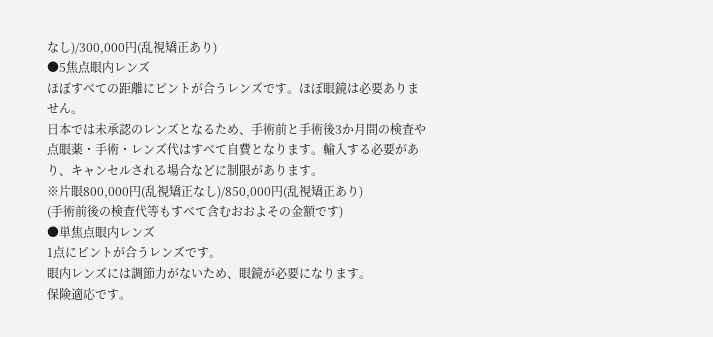なし)/300,000円(乱視矯正あり)
●5焦点眼内レンズ
ほぼすべての距離にピントが合うレンズです。ほぼ眼鏡は必要ありません。
日本では未承認のレンズとなるため、手術前と手術後3か月間の検査や点眼薬・手術・レンズ代はすべて自費となります。輸入する必要があり、キャンセルされる場合などに制限があります。
※片眼800,000円(乱視矯正なし)/850,000円(乱視矯正あり)
(手術前後の検査代等もすべて含むおおよその金額です)
●単焦点眼内レンズ
1点にピントが合うレンズです。
眼内レンズには調節力がないため、眼鏡が必要になります。
保険適応です。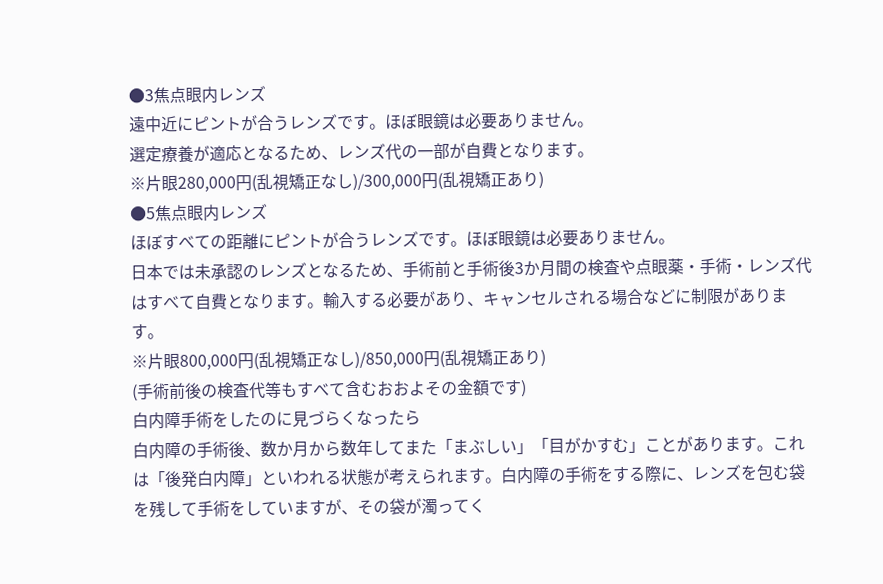●3焦点眼内レンズ
遠中近にピントが合うレンズです。ほぼ眼鏡は必要ありません。
選定療養が適応となるため、レンズ代の一部が自費となります。
※片眼280,000円(乱視矯正なし)/300,000円(乱視矯正あり)
●5焦点眼内レンズ
ほぼすべての距離にピントが合うレンズです。ほぼ眼鏡は必要ありません。
日本では未承認のレンズとなるため、手術前と手術後3か月間の検査や点眼薬・手術・レンズ代はすべて自費となります。輸入する必要があり、キャンセルされる場合などに制限があります。
※片眼800,000円(乱視矯正なし)/850,000円(乱視矯正あり)
(手術前後の検査代等もすべて含むおおよその金額です)
白内障手術をしたのに見づらくなったら
白内障の手術後、数か月から数年してまた「まぶしい」「目がかすむ」ことがあります。これは「後発白内障」といわれる状態が考えられます。白内障の手術をする際に、レンズを包む袋を残して手術をしていますが、その袋が濁ってく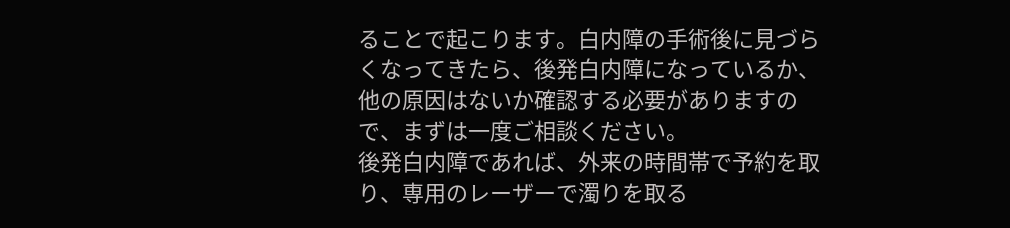ることで起こります。白内障の手術後に見づらくなってきたら、後発白内障になっているか、他の原因はないか確認する必要がありますので、まずは一度ご相談ください。
後発白内障であれば、外来の時間帯で予約を取り、専用のレーザーで濁りを取る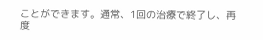ことができます。通常、1回の治療で終了し、再度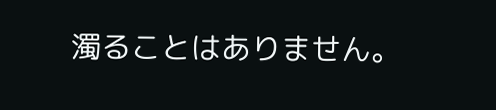濁ることはありません。